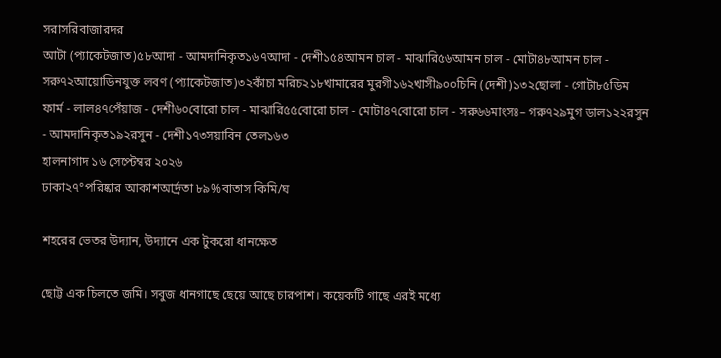সরাসরিবাজারদর
আটা (প্যাকেটজাত)৫৮আদা - আমদানিকৃত১৬৭আদা - দেশী১৫৪আমন চাল - মাঝারি৫৬আমন চাল - মোটা৪৮আমন চাল - সরু৭২আয়োডিনযুক্ত লবণ (প্যাকেটজাত)৩২কাঁচা মরিচ২১৮খামারের মুরগী১৬২খাসী৯০০চিনি (দেশী)১৩২ছোলা - গোটা৮৫ডিম ফার্ম - লাল৪৭পেঁয়াজ - দেশী৬০বোরো চাল - মাঝারি৫৫বোরো চাল - মোটা৪৭বোরো চাল - সরু৬৬মাংসঃ– গরু৭২৯মুগ ডাল১২২রসুন - আমদানিকৃত১৯২রসুন - দেশী১৭৩সয়াবিন তেল১৬৩
হালনাগাদ ১৬ সেপ্টেম্বর ২০২৬
ঢাকা২৭°পরিষ্কার আকাশআর্দ্রতা ৮৯%বাতাস কিমি/ঘ

শহরের ভেতর উদ্যান, উদ্যানে এক টুকরো ধানক্ষেত

ছোট্ট এক চিলতে জমি। সবুজ ধানগাছে ছেয়ে আছে চারপাশ। কয়েকটি গাছে এরই মধ্যে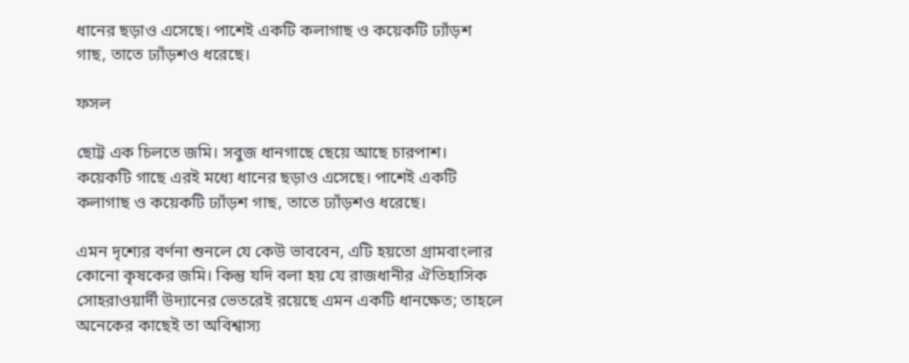ধানের ছড়াও এসেছে। পাশেই একটি কলাগাছ ও কয়েকটি ঢ্যাঁড়শ গাছ, তাতে ঢ্যাঁড়শও ধরেছে।

ফসল

ছোট্ট এক চিলতে জমি। সবুজ ধানগাছে ছেয়ে আছে চারপাশ। কয়েকটি গাছে এরই মধ্যে ধানের ছড়াও এসেছে। পাশেই একটি কলাগাছ ও কয়েকটি ঢ্যাঁড়শ গাছ, তাতে ঢ্যাঁড়শও ধরেছে।

এমন দৃশ্যের বর্ণনা শুনলে যে কেউ ভাববেন, এটি হয়তো গ্রামবাংলার কোনো কৃষকের জমি। কিন্তু যদি বলা হয় যে রাজধানীর ঐতিহাসিক সোহরাওয়ার্দী উদ্যানের ভেতরেই রয়েছে এমন একটি ধানক্ষেত; তাহলে অনেকের কাছেই তা অবিশ্বাস্য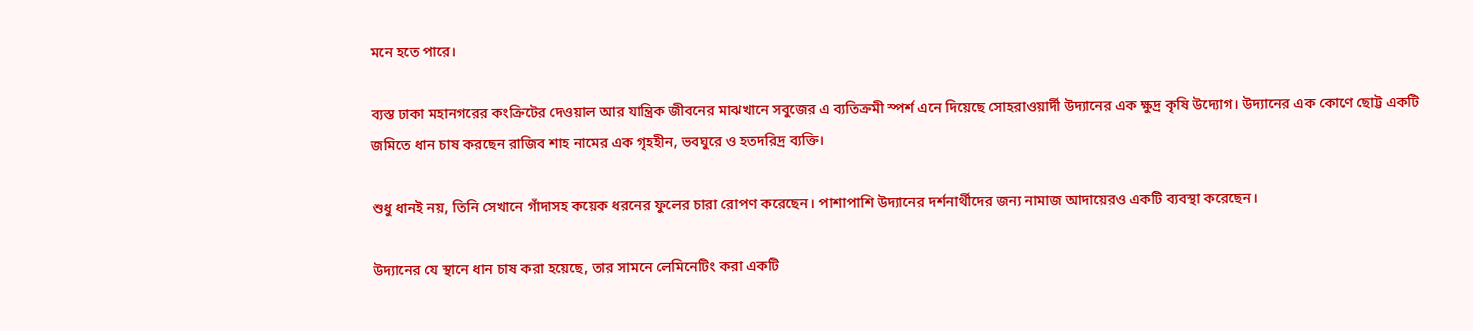মনে হতে পারে।

ব্যস্ত ঢাকা মহানগরের কংক্রিটের দেওয়াল আর যান্ত্রিক জীবনের মাঝখানে সবুজের এ ব্যতিক্রমী স্পর্শ এনে দিয়েছে সোহরাওয়ার্দী উদ্যানের এক ক্ষুদ্র কৃষি উদ্যোগ। উদ্যানের এক কোণে ছোট্ট একটি জমিতে ধান চাষ করছেন রাজিব শাহ নামের এক গৃহহীন, ভবঘুরে ও হতদরিদ্র ব্যক্তি।

শুধু ধানই নয়, তিনি সেখানে গাঁদাসহ কয়েক ধরনের ফুলের চারা রোপণ করেছেন। পাশাপাশি উদ্যানের দর্শনার্থীদের জন্য নামাজ আদায়েরও একটি ব্যবস্থা করেছেন।

উদ্যানের যে স্থানে ধান চাষ করা হয়েছে, তার সামনে লেমিনেটিং করা একটি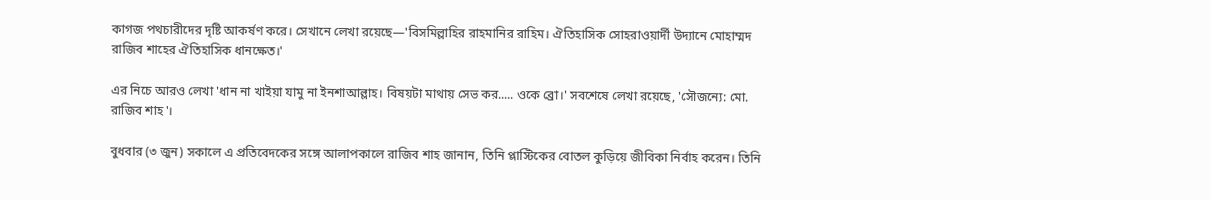কাগজ পথচারীদের দৃষ্টি আকর্ষণ করে। সেখানে লেখা রয়েছে—'বিসমিল্লাহির রাহমানির রাহিম। ঐতিহাসিক সোহরাওয়ার্দী উদ্যানে মোহাম্মদ রাজিব শাহের ঐতিহাসিক ধানক্ষেত।'

এর নিচে আরও লেখা 'ধান না খাইয়া যামু না ইনশাআল্লাহ। বিষয়টা মাথায় সেভ কর..... ওকে ব্রো।' সবশেষে লেখা রয়েছে, 'সৌজন্যে: মো. রাজিব শাহ'।

বুধবার (৩ জুন) সকালে এ প্রতিবেদকের সঙ্গে আলাপকালে রাজিব শাহ জানান, তিনি প্লাস্টিকের বোতল কুড়িয়ে জীবিকা নির্বাহ করেন। তিনি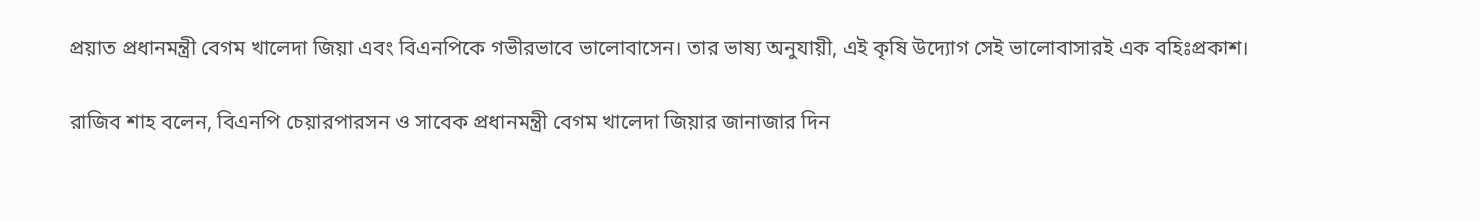প্রয়াত প্রধানমন্ত্রী বেগম খালেদা জিয়া এবং বিএনপিকে গভীরভাবে ভালোবাসেন। তার ভাষ্য অনুযায়ী, এই কৃষি উদ্যোগ সেই ভালোবাসারই এক বহিঃপ্রকাশ।

রাজিব শাহ বলেন, বিএনপি চেয়ারপারসন ও সাবেক প্রধানমন্ত্রী বেগম খালেদা জিয়ার জানাজার দিন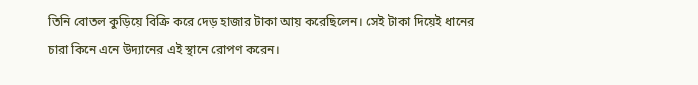তিনি বোতল কুড়িয়ে বিক্রি করে দেড় হাজার টাকা আয় করেছিলেন। সেই টাকা দিয়েই ধানের চারা কিনে এনে উদ্যানের এই স্থানে রোপণ করেন।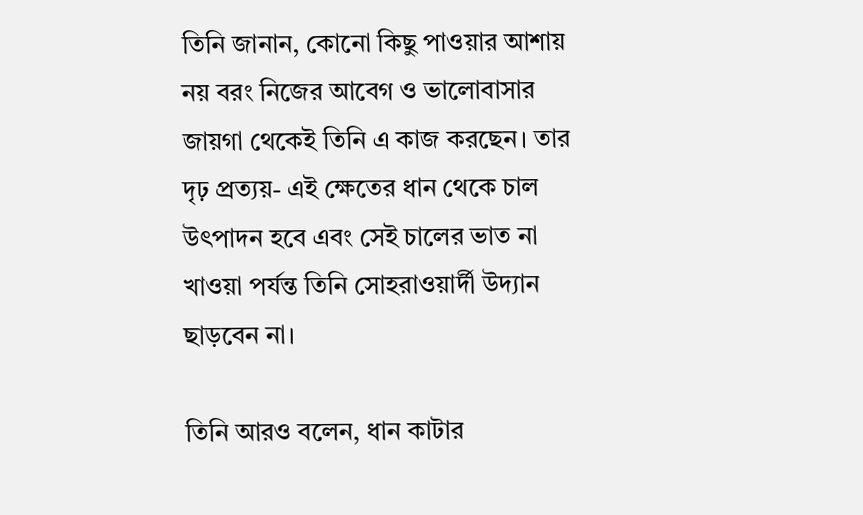তিনি জানান, কোনো কিছু পাওয়ার আশায় নয় বরং নিজের আবেগ ও ভালোবাসার জায়গা থেকেই তিনি এ কাজ করছেন। তার দৃঢ় প্রত্যয়‌- এই ক্ষেতের ধান থেকে চাল উৎপাদন হবে এবং সেই চালের ভাত না খাওয়া পর্যন্ত তিনি সোহরাওয়ার্দী উদ্যান ছাড়বেন না।

তিনি আরও বলেন, ধান কাটার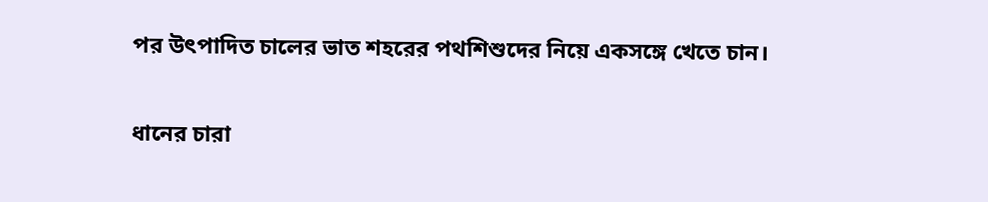পর উৎপাদিত চালের ভাত শহরের পথশিশুদের নিয়ে একসঙ্গে খেতে চান।

ধানের চারা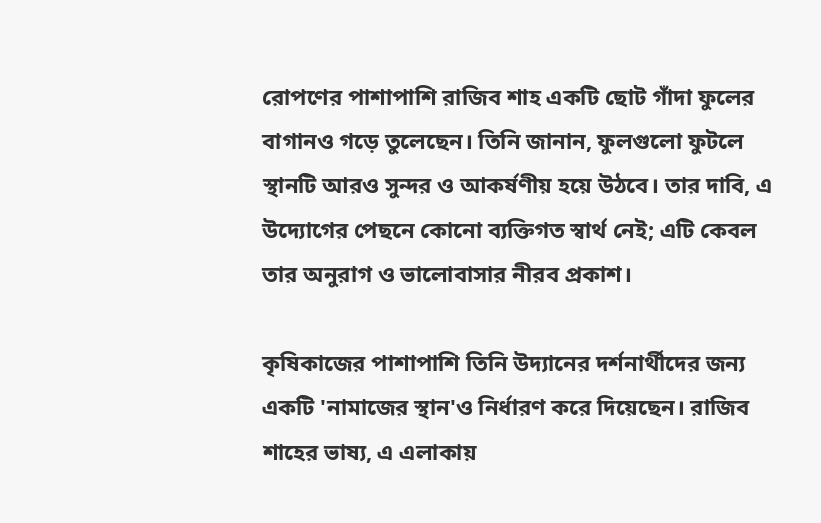রোপণের পাশাপাশি রাজিব শাহ একটি ছোট গাঁদা ফুলের বাগানও গড়ে তুলেছেন। তিনি জানান, ফুলগুলো ফুটলে স্থানটি আরও সুন্দর ও আকর্ষণীয় হয়ে উঠবে। তার দাবি, এ উদ্যোগের পেছনে কোনো ব্যক্তিগত স্বার্থ নেই; এটি কেবল তার অনুরাগ ও ভালোবাসার নীরব প্রকাশ।

কৃষিকাজের পাশাপাশি তিনি উদ্যানের দর্শনার্থীদের জন্য একটি 'নামাজের স্থান'ও নির্ধারণ করে দিয়েছেন। রাজিব শাহের ভাষ্য, এ এলাকায়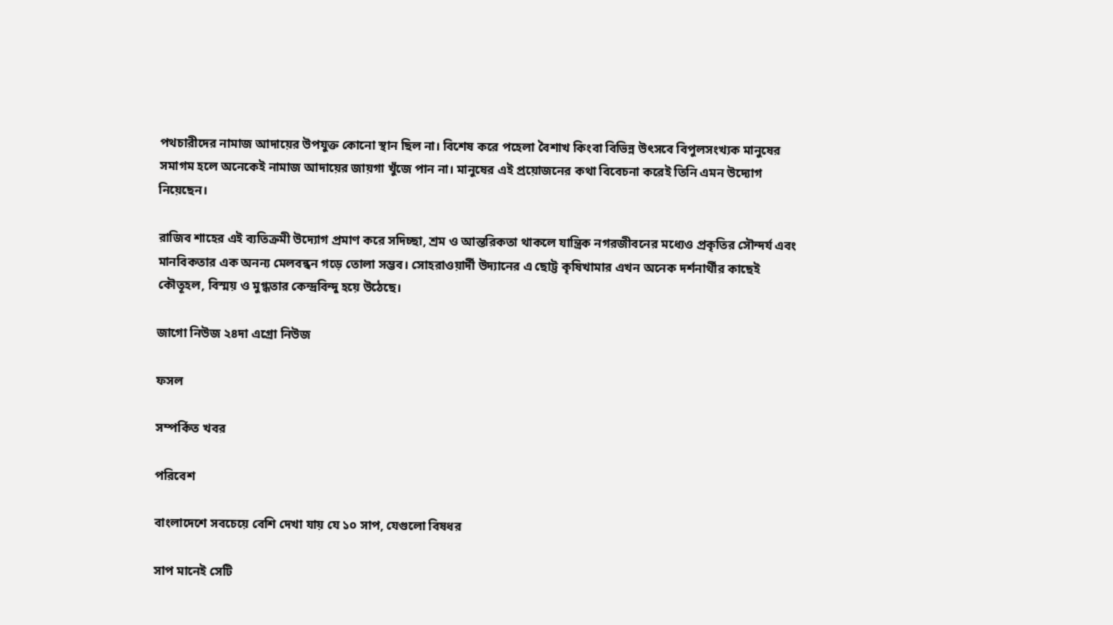পথচারীদের নামাজ আদায়ের উপযুক্ত কোনো স্থান ছিল না। বিশেষ করে পহেলা বৈশাখ কিংবা বিভিন্ন উৎসবে বিপুলসংখ্যক মানুষের সমাগম হলে অনেকেই নামাজ আদায়ের জায়গা খুঁজে পান না। মানুষের এই প্রয়োজনের কথা বিবেচনা করেই তিনি এমন উদ্যোগ নিয়েছেন।

রাজিব শাহের এই ব্যতিক্রমী উদ্যোগ প্রমাণ করে সদিচ্ছা, শ্রম ও আন্তরিকতা থাকলে যান্ত্রিক নগরজীবনের মধ্যেও প্রকৃতির সৌন্দর্য এবং মানবিকতার এক অনন্য মেলবন্ধন গড়ে তোলা সম্ভব। সোহরাওয়ার্দী উদ্যানের এ ছোট্ট কৃষিখামার এখন অনেক দর্শনার্থীর কাছেই কৌতূহল, বিস্ময় ও মুগ্ধতার কেন্দ্রবিন্দু হয়ে উঠেছে।

জাগো নিউজ ২৪দা এগ্রো নিউজ

ফসল

সম্পর্কিত খবর

পরিবেশ

বাংলাদেশে সবচেয়ে বেশি দেখা যায় যে ১০ সাপ, যেগুলো বিষধর

সাপ মানেই সেটি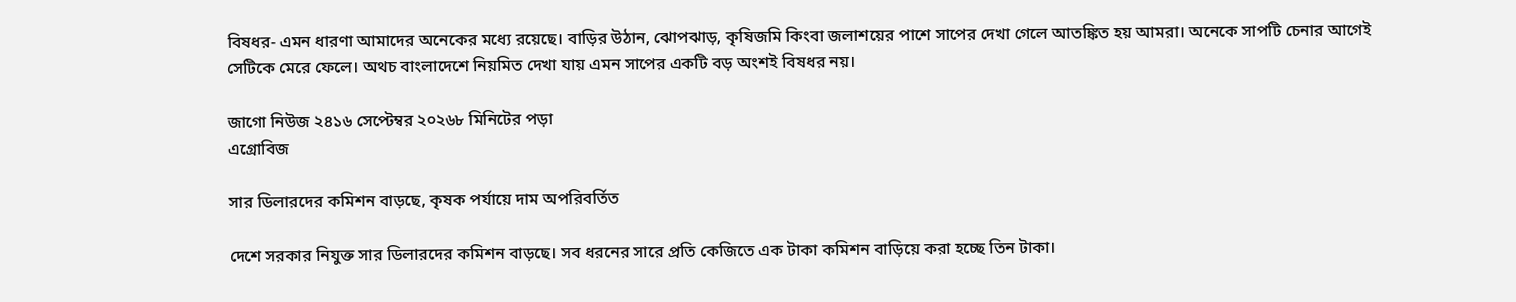বিষধর- এমন ধারণা আমাদের অনেকের মধ্যে রয়েছে। বাড়ির উঠান, ঝোপঝাড়, কৃষিজমি কিংবা জলাশয়ের পাশে সাপের দেখা গেলে আতঙ্কিত হয় আমরা। অনেকে সাপটি চেনার আগেই সেটিকে মেরে ফেলে। অথচ বাংলাদেশে নিয়মিত দেখা যায় এমন সাপের একটি বড় অংশই বিষধর নয়।

জাগো নিউজ ২৪১৬ সেপ্টেম্বর ২০২৬৮ মিনিটের পড়া
এগ্রোবিজ

সার ডিলারদের কমিশন বাড়ছে, কৃষক পর্যায়ে দাম অপরিবর্তিত

দেশে সরকার নিযুক্ত সার ডিলারদের কমিশন বাড়ছে। সব ধরনের সারে প্রতি কেজিতে এক টাকা কমিশন বাড়িয়ে করা হচ্ছে তিন টাকা।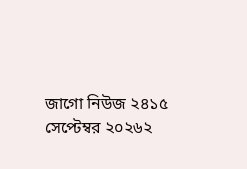জাগো নিউজ ২৪১৫ সেপ্টেম্বর ২০২৬২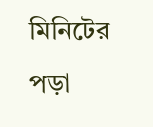মিনিটের পড়া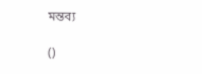মন্তব্য

()